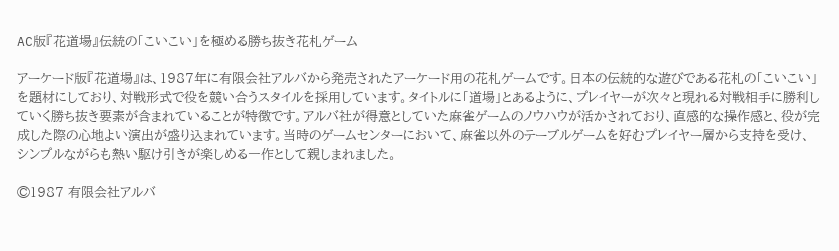AC版『花道場』伝統の「こいこい」を極める勝ち抜き花札ゲーム

アーケード版『花道場』は、1987年に有限会社アルバから発売されたアーケード用の花札ゲームです。日本の伝統的な遊びである花札の「こいこい」を題材にしており、対戦形式で役を競い合うスタイルを採用しています。タイトルに「道場」とあるように、プレイヤーが次々と現れる対戦相手に勝利していく勝ち抜き要素が含まれていることが特徴です。アルバ社が得意としていた麻雀ゲームのノウハウが活かされており、直感的な操作感と、役が完成した際の心地よい演出が盛り込まれています。当時のゲームセンターにおいて、麻雀以外のテーブルゲームを好むプレイヤー層から支持を受け、シンプルながらも熱い駆け引きが楽しめる一作として親しまれました。

©1987 有限会社アルバ